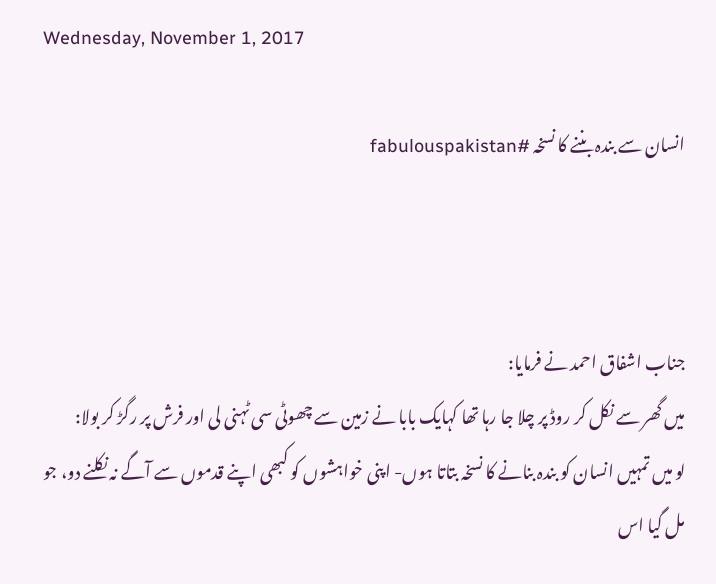Wednesday, November 1, 2017

انسان سے بندہ بننے کا نسخہ #fabulouspakistan



جناب اشفاق احمد نے فرمایا:
میں گھر سے نکل کر روڈ پر چلا جا رہا تھا کہایک بابا نے زمین سے چھوٹی سی ٹہنی لی اور فرش پر رگڑ کر بولا:
لو میں تمہیں انسان کو بندہ بنانے کا نسخہ بتاتا ہوں- اپنی خواہشوں کو کبھی اپنے قدموں سے آگے نہ نکلنے دو، جو مل گیا اس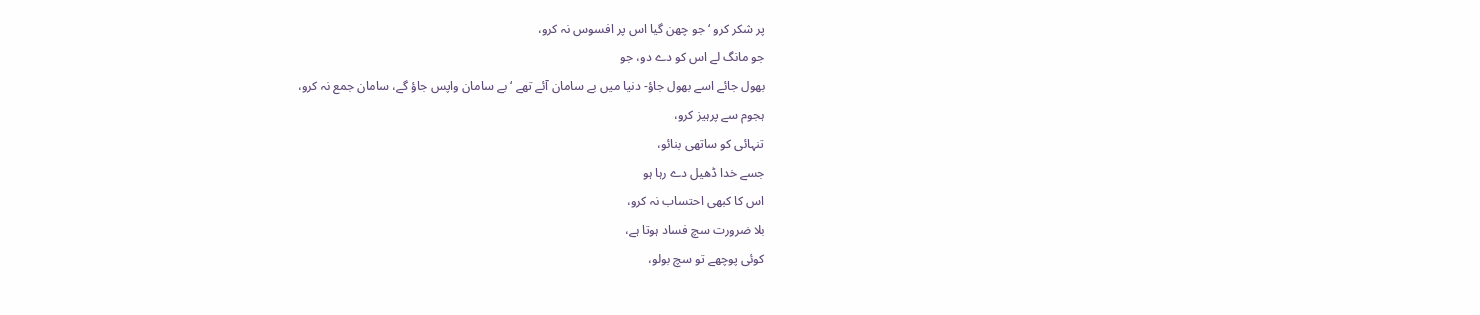پر شکر کرو ‘ جو چھن گیا اس پر افسوس نہ کرو،
جو مانگ لے اس کو دے دو، جو
بھول جائے اسے بھول جاؤ- دنیا میں بے سامان آئے تھے ‘ بے سامان واپس جاؤ گے، سامان جمع نہ کرو،
ہجوم سے پرہیز کرو،
تنہائی کو ساتھی بنائو،
جسے خدا ڈھیل دے رہا ہو
اس کا کبھی احتساب نہ کرو،
بلا ضرورت سچ فساد ہوتا ہے،
کوئی پوچھے تو سچ بولو،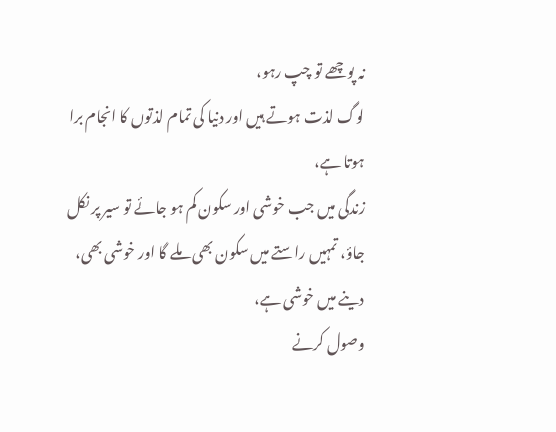نہ پوچھے تو چپ رہو،
لوگ لذت ہوتے ہیں اور دنیا کی تمام لذتوں کا انجام برا ہوتا ہے،
زندگی میں جب خوشی اور سکون کم ہو جائے تو سیر پر نکل جاؤ، تمہیں راستے میں سکون بھی ملے گا اور خوشی بھی،
دینے میں خوشی ہے،
وصول کرنے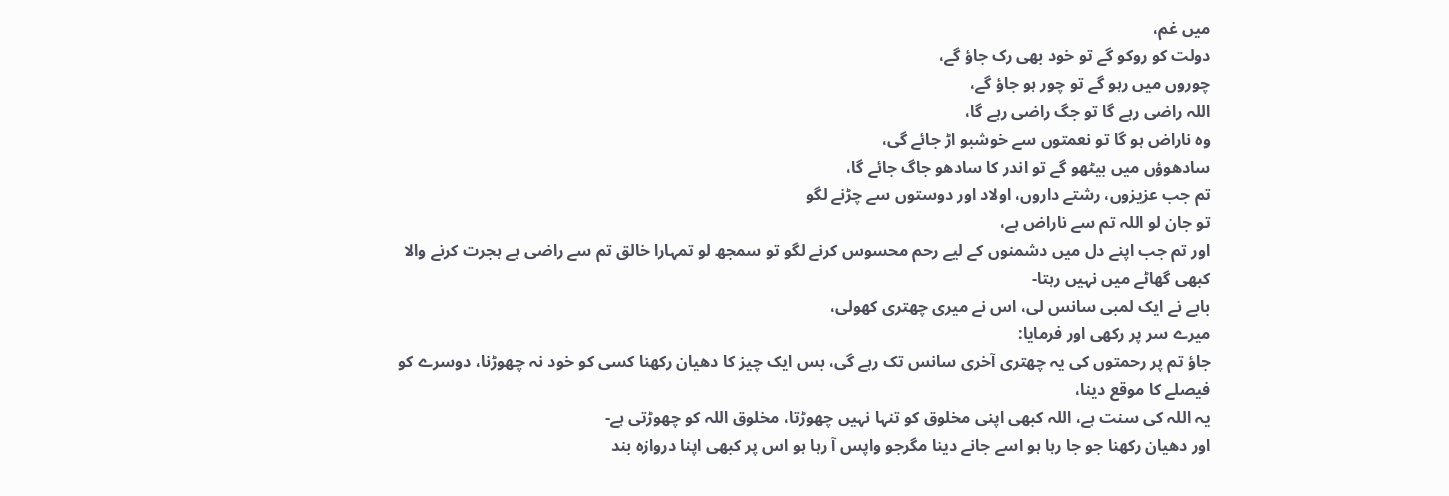میں غم،
دولت کو روکو گے تو خود بھی رک جاؤ گے،
چوروں میں رہو گے تو چور ہو جاؤ گے،
اللہ راضی رہے گا تو جگ راضی رہے گا،
وہ ناراض ہو گا تو نعمتوں سے خوشبو اڑ جائے گی،
سادھوؤں میں بیٹھو گے تو اندر کا سادھو جاگ جائے گا،
تم جب عزیزوں، رشتے داروں، اولاد اور دوستوں سے چڑنے لگو
تو جان لو اللہ تم سے ناراض ہے،
اور تم جب اپنے دل میں دشمنوں کے لیے رحم محسوس کرنے لگو تو سمجھ لو تمہارا خالق تم سے راضی ہے ہجرت کرنے والا کبھی گھاٹے میں نہیں رہتا-
بابے نے ایک لمبی سانس لی، اس نے میری چھتری کھولی،
میرے سر پر رکھی اور فرمایا:
جاؤ تم پر رحمتوں کی یہ چھتری آخری سانس تک رہے گی، بس ایک چیز کا دھیان رکھنا کسی کو خود نہ چھوڑنا، دوسرے کو فیصلے کا موقع دینا،
یہ اللہ کی سنت ہے، اللہ کبھی اپنی مخلوق کو تنہا نہیں چھوڑتا، مخلوق اللہ کو چھوڑتی ہے-
اور دھیان رکھنا جو جا رہا ہو اسے جانے دینا مگرجو واپس آ رہا ہو اس پر کبھی اپنا دروازہ بند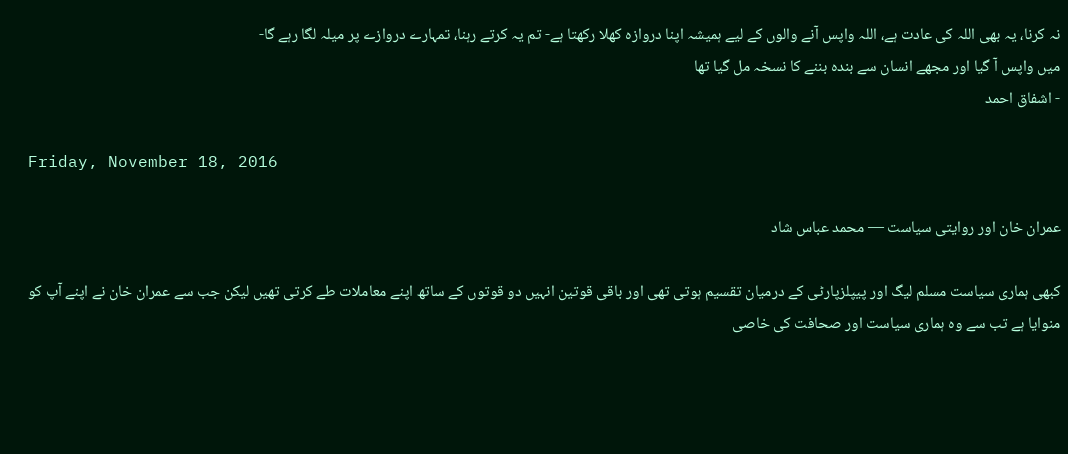نہ کرنا، یہ بھی اللہ کی عادت ہے، اللہ واپس آنے والوں کے لیے ہمیشہ اپنا دروازہ کھلا رکھتا ہے- تم یہ کرتے رہنا، تمہارے دروازے پر میلہ لگا رہے گا-
میں واپس آ گیا اور مجھے انسان سے بندہ بننے کا نسخہ مل گیا تھا
- اشفاق احمد

Friday, November 18, 2016

عمران خان اور روایتی سیاست — محمد عباس شاد

کبھی ہماری سیاست مسلم لیگ اور پیپلزپارٹی کے درمیان تقسیم ہوتی تھی اور باقی قوتین انہیں دو قوتوں کے ساتھ اپنے معاملات طے کرتی تھیں لیکن جب سے عمران خان نے اپنے آپ کو منوایا ہے تب سے وہ ہماری سیاست اور صحافت کی خاصی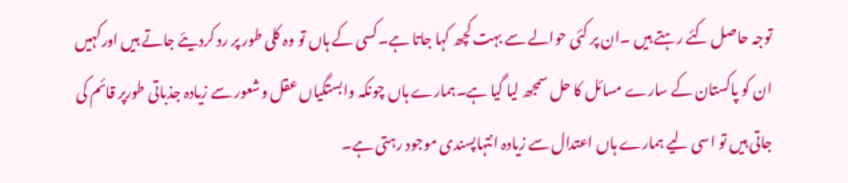توجہ حاصل کئے رہتے ہیں ۔ان پر کئی حوالے سے بہت کچھ کہا جاتا ہے۔کسی کے ہاں تو وہ کلی طور پر رد کردیئے جاتے ہیں اورکہیں ان کو پاکستان کے سارے مسائل کا حل سمجھ لیا گیا ہے۔ہمارے ہاں چونکہ وابستگیاں عقل وشعور سے زیادہ جذباتی طورپر قائم کی جاتی ہیں تو اسی لیے ہمارے ہاں اعتدال سے زیادہ انتہاپسندی موجود رہتی ہے۔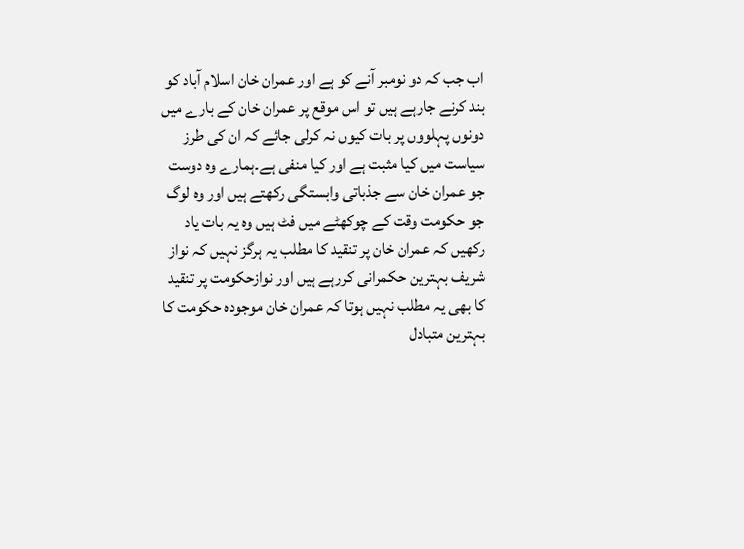اب جب کہ دو نومبر آنے کو ہے اور عمران خان اسلام آباد کو بند کرنے جارہے ہیں تو اس موقع پر عمران خان کے بارے میں دونوں پہلووں پر بات کیوں نہ کرلی جائے کہ ان کی طرز سیاست میں کیا مثبت ہے اور کیا منفی ہے۔ہمارے وہ دوست جو عمران خان سے جذباتی وابستگی رکھتے ہیں اور وہ لوگ جو حکومت وقت کے چوکھٹے میں فٹ ہیں وہ یہ بات یاد رکھیں کہ عمران خان پر تنقید کا مطلب یہ ہرگز نہیں کہ نواز شریف بہترین حکمرانی کررہے ہیں اور نوازحکومت پر تنقید کا بھی یہ مطلب نہیں ہوتا کہ عمران خان موجودہ حکومت کا بہترین متبادل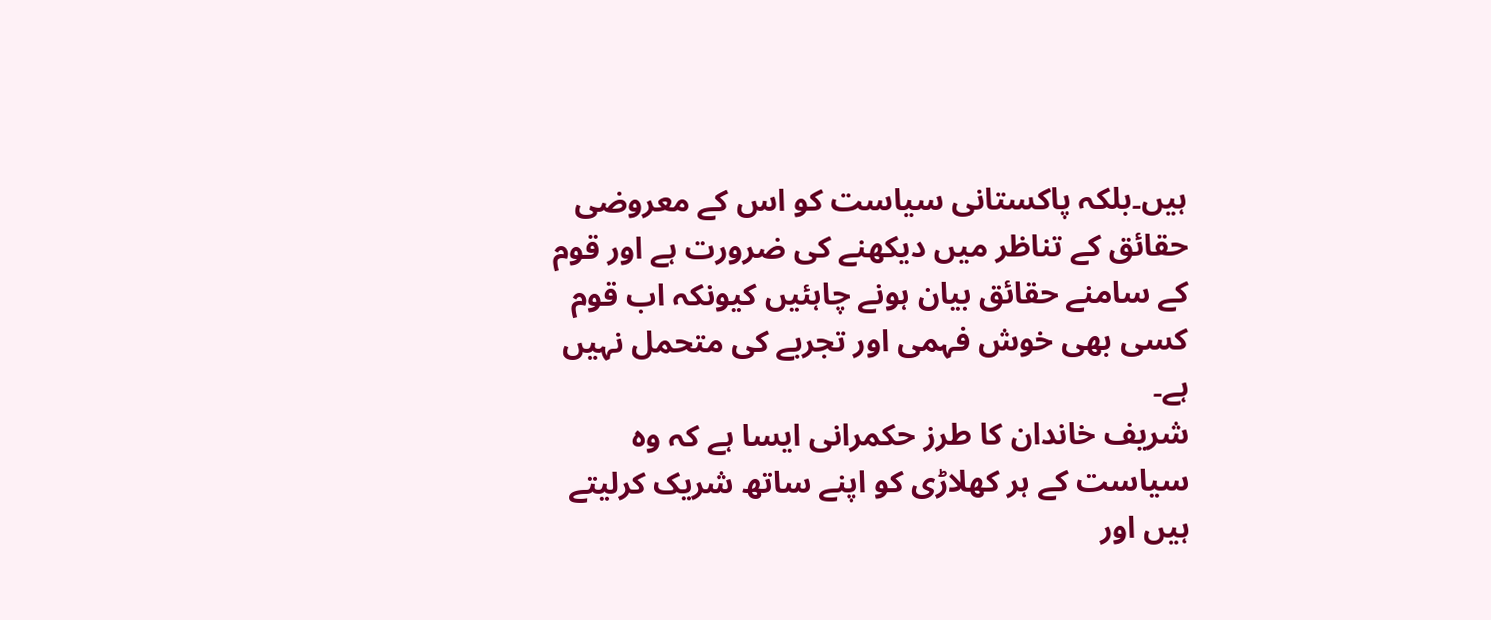ہیں۔بلکہ پاکستانی سیاست کو اس کے معروضی حقائق کے تناظر میں دیکھنے کی ضرورت ہے اور قوم کے سامنے حقائق بیان ہونے چاہئیں کیونکہ اب قوم کسی بھی خوش فہمی اور تجربے کی متحمل نہیں ہے۔
شریف خاندان کا طرز حکمرانی ایسا ہے کہ وہ سیاست کے ہر کھلاڑی کو اپنے ساتھ شریک کرلیتے ہیں اور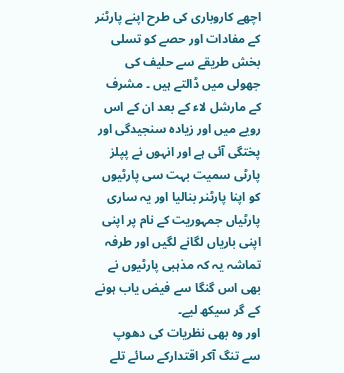اچھے کاروباری کی طرح اپنے پارٹنر کے مفادات اور حصے کو تسلی بخش طریقے سے حلیف کی جھولی میں ڈالتے ہیں ۔ مشرف کے مارشل لاء کے بعد ان کے اس رویے میں اور زیادہ سنجیدگی اور پختگی آئی ہے اور انہوں نے پپلز پارٹی سمیت بہت سی پارٹیوں کو اپنا پارٹنر بنالیا اور یہ ساری پارٹیاں جمہوریت کے نام پر اپنی اپنی باریاں لگانے لگیں اور طرفہ تماشہ یہ کہ مذہبی پارٹیوں نے بھی اس گنگا سے فیض یاب ہونے کے گر سیکھ لیے۔
اور وہ بھی نظریات کی دھوپ سے تنگ آکر اقتدارکے سائے تلے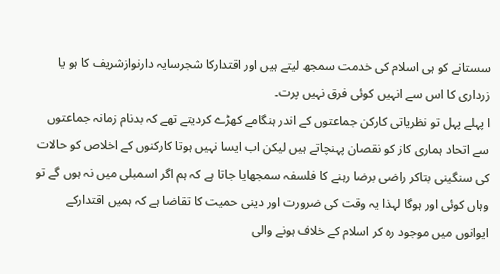سستانے کو ہی اسلام کی خدمت سمجھ لیتے ہیں اور اقتدارکا شجرسایہ دارنوازشریف کا ہو یا زرداری کا اس سے انہیں کوئی فرق نہیں پرت۔
ا پہلے پہل تو نظریاتی کارکن جماعتوں کے اندر ہنگامے کھڑے کردیتے تھے کہ بدنام زمانہ جماعتوں سے اتحاد ہماری کاز کو نقصان پہنچاتے ہیں لیکن اب ایسا نہیں ہوتا کارکنوں کے اخلاص کو حالات کی سنگینی بتاکر راضی برضا رہنے کا فلسفہ سمجھایا جاتا ہے کہ ہم اگر اسمبلی میں نہ ہوں گے تو وہاں کوئی اور ہوگا لہذا یہ وقت کی ضرورت اور دینی حمیت کا تقاضا ہے کہ ہمیں اقتدارکے ایوانوں میں موجود رہ کر اسلام کے خلاف ہونے والی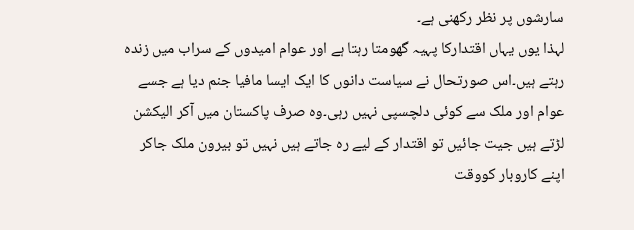سارشوں پر نظر رکھنی ہے۔
لہذا یوں یہاں اقتدارکا پہیہ گھومتا رہتا ہے اور عوام امیدوں کے سراب میں زندہ رہتے ہیں۔اس صورتحال نے سیاست دانوں کا ایک ایسا مافیا جنم دیا ہے جسے عوام اور ملک سے کوئی دلچسپی نہیں رہی۔وہ صرف پاکستان میں آکر الیکشن لڑتے ہیں جیت جائیں تو اقتدار کے لیے رہ جاتے ہیں نہیں تو بیرون ملک جاکر اپنے کاروبار کووقت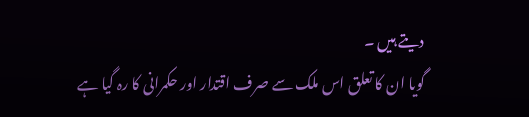دیتے ہیں ۔
گویا ان کا تعلق اس ملک سے صرف اقتدار اور حکمرانی کا رہ گیا ہے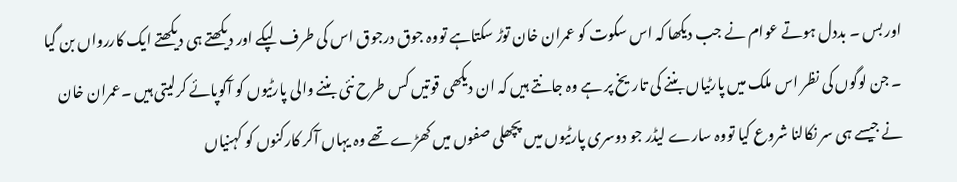اور بس ۔ بددل ہوتے عوام نے جب دیکھا کہ اس سکوت کو عمران خان توڑ سکتاہے تووہ جوق درجوق اس کی طرف لپکے اور دیکھتے ہی دیکھتے ایک کاررواں بن گیا ۔ جن لوگوں کی نظر اس ملک میں پارٹیاں بننے کی تاریخ پر ہے وہ جانتے ہیں کہ ان دیکھی قوتیں کس طرح نئی بننے والی پارٹیوں کو آکوپائے کرلیتی ہیں ۔عمران خان نے جیسے ہی سر نکالنا شروع کیا تووہ سارے لیڈر جو دوسری پارٹیوں میں پچھلی صفوں میں کھڑے تھے وہ یہاں آکر کارکنوں کو کہنیاں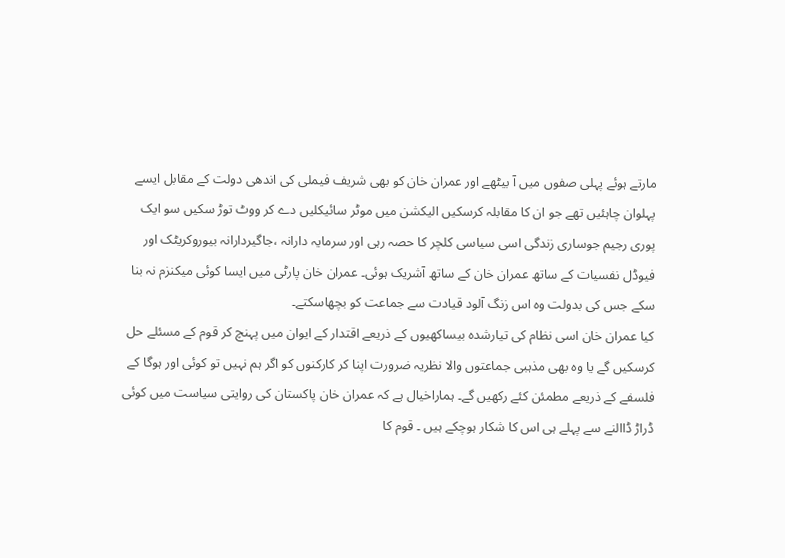مارتے ہوئے پہلی صفوں میں آ بیٹھے اور عمران خان کو بھی شریف فیملی کی اندھی دولت کے مقابل ایسے پہلوان چاہئیں تھے جو ان کا مقابلہ کرسکیں الیکشن میں موٹر سائیکلیں دے کر ووٹ توڑ سکیں سو ایک پوری رجیم جوساری زندگی اسی سیاسی کلچر کا حصہ رہی اور سرمایہ دارانہ ،جاگیردارانہ بیوروکریٹک اور فیوڈل نفسیات کے ساتھ عمران خان کے ساتھ آشریک ہوئی۔ عمران خان پارٹی میں ایسا کوئی میکنزم نہ بنا سکے جس کی بدولت وہ اس زنگ آلود قیادت سے جماعت کو بچھاسکتے۔
کیا عمران خان اسی نظام کی تیارشدہ بیساکھیوں کے ذریعے اقتدار کے ایوان میں پہنچ کر قوم کے مسئلے حل کرسکیں گے یا وہ بھی مذہبی جماعتوں والا نظریہ ضرورت اپنا کر کارکنوں کو اگر ہم نہیں تو کوئی اور ہوگا کے فلسفے کے ذریعے مطمئن کئے رکھیں گے۔ ہماراخیال ہے کہ عمران خان پاکستان کی روایتی سیاست میں کوئی ڈراڑ ڈاالنے سے پہلے ہی اس کا شکار ہوچکے ہیں ۔ قوم کا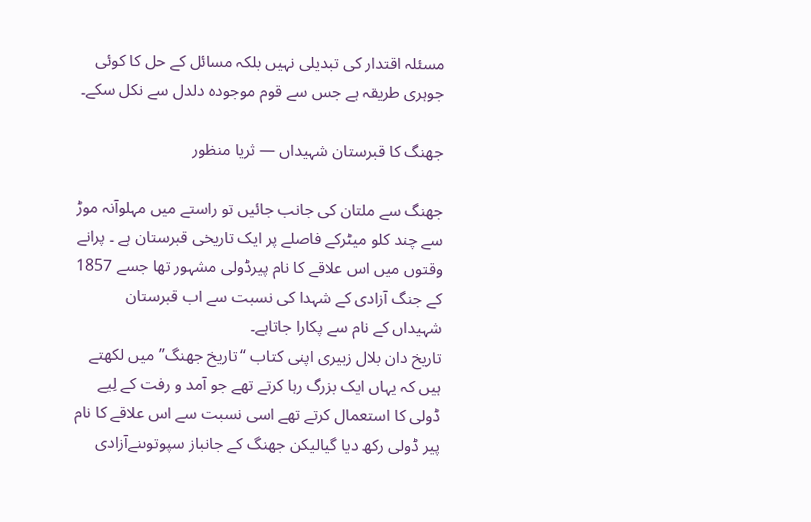مسئلہ اقتدار کی تبدیلی نہیں بلکہ مسائل کے حل کا کوئی جوہری طریقہ ہے جس سے قوم موجودہ دلدل سے نکل سکے۔

جھنگ کا قبرستان شہیداں — ثریا منظور

جھنگ سے ملتان کی جانب جائیں تو راستے میں مہلوآنہ موڑ سے چند کلو میٹرکے فاصلے پر ایک تاریخی قبرستان ہے ۔ پرانے وقتوں میں اس علاقے کا نام پیرڈولی مشہور تھا جسے 1857 کے جنگ آزادی کے شہدا کی نسبت سے اب قبرستان شہیداں کے نام سے پکارا جاتاہے۔
تاریخ دان بلال زبیری اپنی کتاب “تاریخ جھنگ” میں لکھتے ہیں کہ یہاں ایک بزرگ رہا کرتے تھے جو آمد و رفت کے لِیے ڈولی کا استعمال کرتے تھے اسی نسبت سے اس علاقے کا نام پیر ڈولی رکھ دیا گیالیکن جھنگ کے جانباز سپوتوںنےآزادی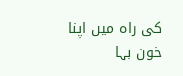کی راہ میں اپنا خون بہا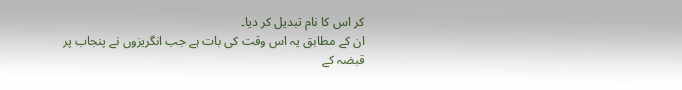کر اس کا نام تبدیل کر دیا۔
ان کے مطابق یہ اس وقت کی بات ہے جب انگریزوں نے پنجاب پر قبضہ کے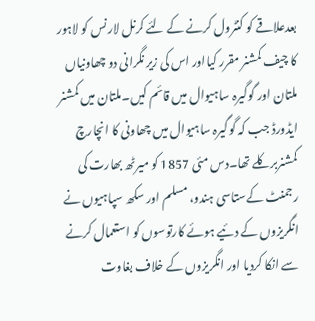بعدعلاقے کو کنٹرول کرنے کے لئے کرنل لارنس کو لاہور کا چیف کمشنر مقرر کیااور اس کی زیر نگرانی دو چھاونیاں ملتان اور گوگیرہ ساہیوال میں قائم کیں۔ملتان میں کمشنر ایڈورڈ جب کہ گوگیرہ ساہیوال میں چھاونی کا انچارچ کمشنربرکلے تھا۔دس مئی 1857 کو میرٹھ بھارت کی رجمنٹ کےستاسی ہندو، مسلم اور سکھ سپاہیوں نے انگریزوں کے دئیے ہوئے کارتوسوں کو استعمال کرنے سے انکا کردیا اور انگریزوں کے خلاف بغاوت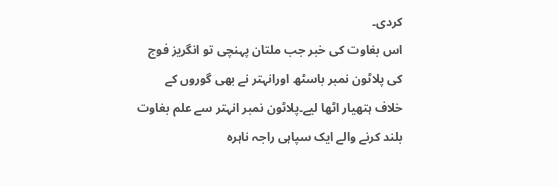کردی۔
اس بغاوت کی خبر جب ملتان پہنچی تو انگریز فوج کی پلاٹون نمبر باسٹھ اورانہتر نے بھی گوروں کے خلاف ہتھیار اٹھا لیے۔پلاٹون نمبر انہتر سے علم بغاوت بلند کرنے والے ایک سپاہی راجہ ناہرہ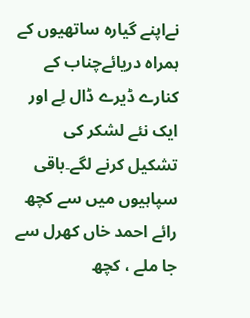نےاپنے گیارہ ساتھیوں کے ہمراہ دریائےچناب کے کنارے ڈیرے ڈال لِے اور ایک نئے لشکر کی تشکیل کرنے لگے۔باقی سپاہیوں میں سے کچھ رائے احمد خاں کھرل سے جا ملے ، کچھ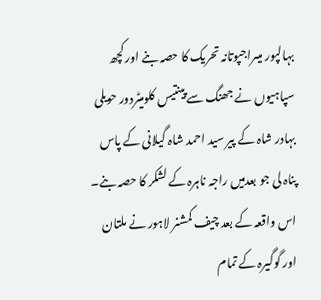بہالپور میںراجپوتانہ تحریک کا حصہ بنے اور کچھ سپاہیوں نے جھنگ سے پینتیس کلومیٹردور حویلی بہادر شاہ کے پیر سید احمد شاہ گیلانی کے پاس پناہ لی جو بعدمیں راجہ ناہرہ کے لشکر کا حصہ بنے۔
اس واقعہ کے بعد چیف کمشنر لاہور نے ملتان اور گوگیرہ کے تمام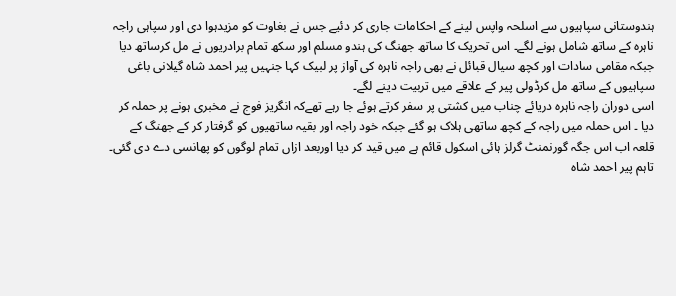ہندوستانی سپاہیوں سے اسلحہ واپس لینے کے احکامات جاری کر دئیے جس نے بغاوت کو مزیدہوا دی اور سپاہی راجہ ناہرہ کے ساتھ شامل ہونے لگے۔ اس تحریک کا ساتھ جھنگ کی ہندو مسلم اور سکھ تمام برادریوں نے مل کرساتھ دیا جبکہ مقامی سادات اور کچھ سیال قبائل نے بھی راجہ ناہرہ کی آواز پر لبیک کہا جنہیں پیر احمد شاہ گیلانی باغی سپاہیوں کے ساتھ مل کرڈولی پیر کے علاقے میں تربیت دینے لگے۔
اسی دوران راجہ ناہرہ دریائے چناب میں کشتی پر سفر کرتے ہوئے جا رہے تھےکہ انگریز فوج نے مخبری ہونے پر حملہ کر دیا ۔ اس حملہ میں راجہ کے کچھ ساتھی ہلاک ہو گئے جبکہ خود راجہ اور بقیہ ساتھیوں کو گرفتار کر کے جھنگ کے قلعہ اب اس جگہ گورنمنٹ گرلز ہائی اسکول قائم ہے میں قید کر دیا اوربعد ازاں تمام لوگوں کو پھانسی دے دی گئی۔
تاہم پیر احمد شاہ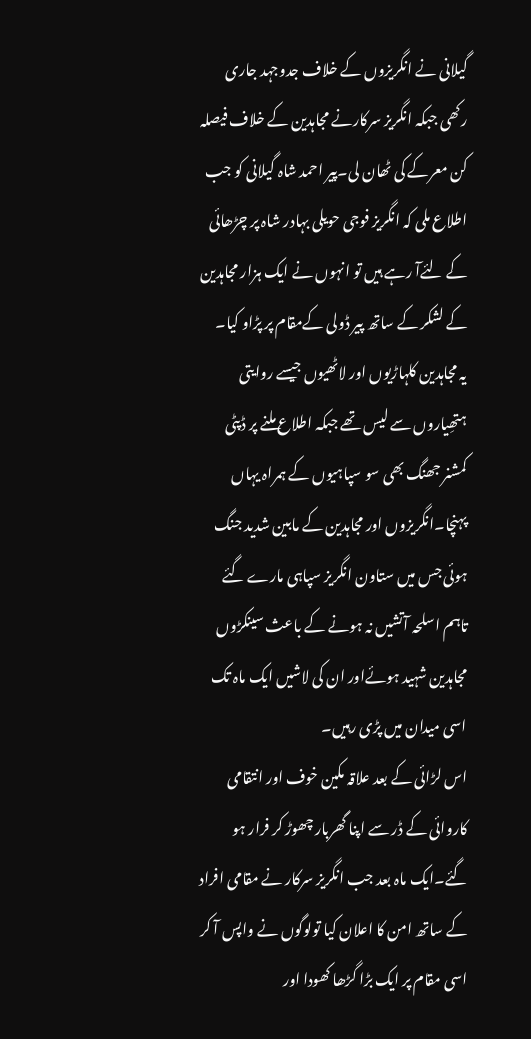گیلانی نے انگریزوں کے خلاف جدوجہد جاری رکھی جبکہ انگریز سرکارنے مجاہدین کے خلاف فیصلہ کن معرکے کی ٹھان لی۔پیر احمد شاہ گیلانی کو جب اطلاع ملی کہ انگریز فوجی حویلی بہادر شاہ پر چڑھائی کے لئےآ رہے ہیں تو انہوں نے ایک ہزار مجاہدین کے لشکر کے ساتھ پیر ڈولی کےمقام پر پڑاو کیا۔
یہ مجاہدین کلہاڑیوں اور لاٹھیوں جیسے روایتی ہتھِیاروں سے لیس تھے جبکہ اطلاع ملنے پر ڈپٹی کمشنر جھنگ بھی سو سپاہیوں کے ہمراہ یہاں پہنچا۔انگریزوں اور مجاہدین کے مابین شدید جنگ ہوئی جس میں ستاون انگریز سپاہی مارے گئے تاہم اسلحہ آتشیں نہ ہونے کے باعث سینکڑوں مجاہدین شہید ہوئےاور ان کی لاشیں ایک ماہ تک اسی میدان میں پڑی رہیں۔
اس لڑائی کے بعد علاقہ مکین خوف اور انتقامی کاروائی کے ڈر سے اپنا گھربار چھوڑ کر فرار ہو گئے۔ایک ماہ بعد جب انگریز سرکار نے مقامی افراد کے ساتھ امن کا اعلان کیا تولوگوں نے واپس آ کر اسی مقام پر ایک بڑا گڑھا کھودا اور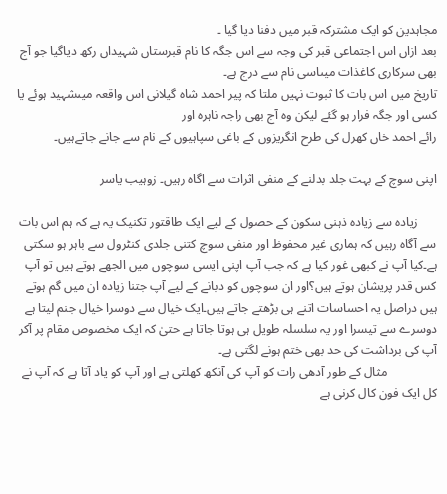مجاہدین کو ایک مشترکہ قبر میں دفنا دیا گیا ۔
بعد ازاں اس اجتماعی قبر کی وجہ سے اس جگہ کا نام قبرستاں شہیداں رکھ دیاگیا جو آج بھی سرکاری کاغذات میںاسی نام سے درج ہے۔
تاریخ میں اس بات کا ثبوت نہیں ملتا کہ پیر احمد شاہ گیلانی اس واقعہ میںشہید ہوئے یا کسی اور جگہ فرار ہو گئے لیکن وہ آج بھی راجہ ناہرہ اور
رائے احمد خاں کھرل کی طرح انگریزوں کے باغی سپاہیوں کے نام سے جانے جاتےہیں۔

اپنی سوچ کے بہت جلد بدلنے کے منفی اثرات سے اگاہ رہیں۔ زوہیب یاسر

      زیادہ سے زیادہ ذہنی سکون کے حصول کے لیے ایک طاقتور تکنیک یہ ہے کہ ہم اس بات سے آگاہ رہیں کہ ہماری غیر محفوظ اور منفی سوچ کتنی جلدی کنٹرول سے باہر ہو سکتی ہے۔کیا آپ نے کبھی غور کیا ہے کہ جب آپ اپنی ایسی سوچوں میں الجھے ہوتے ہیں تو آپ کس قدر پریشان ہوتے ہیں؟اور ان سوچوں کو دبانے کے لیے آپ جتنا زیادہ ان میں گم ہوتے ہیں دراصل یہ احساسات اتنے ہی بڑھتے جاتے ہیں۔ایک خیال سے دوسرا خیال جنم لیتا ہے دوسرے سے تیسرا اور یہ سلسلہ طویل ہی ہوتا جاتا ہے حتیٰ کہ ایک مخصوص مقام پر آکر آپ کی برداشت کی حد بھی ختم ہونے لگتی ہے۔
                مثال کے طور آدھی رات کو آپ کی آنکھ کھلتی ہے اور آپ کو یاد آتا ہے کہ آپ نے کل ایک فون کال کرنی ہے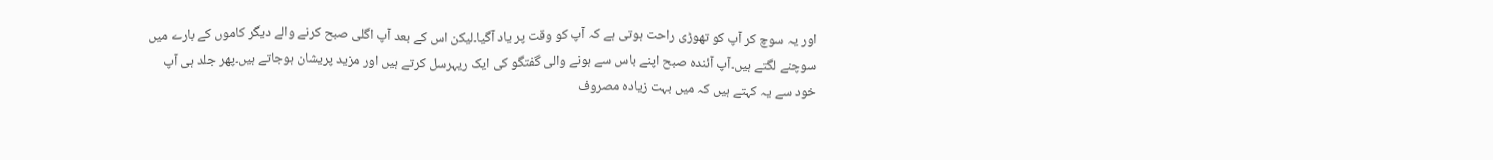اور یہ سوچ کر آپ کو تھوڑی راحت ہوتی ہے کہ آپ کو وقت پر یاد آگیا۔لیکن اس کے بعد آپ اگلی صبح کرنے والے دیگر کاموں کے بارے میں سوچنے لگتے ہیں۔آپ آئندہ صبح اپنے باس سے ہونے والی گفتگو کی ایک ریہرسل کرتے ہیں اور مزید پریشان ہوجاتے ہیں۔پھر جلد ہی آپ خود سے یہ کہتے ہیں کہ میں بہت زیادہ مصروف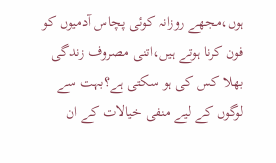ہوں،مجھے روزانہ کوئی پچاس آدمیوں کو فون کرنا ہوتے ہیں،اتنی مصروف زندگی بھلا کس کی ہو سکتی ہے؟بہت سے لوگوں کے لیے منفی خیالات کے ان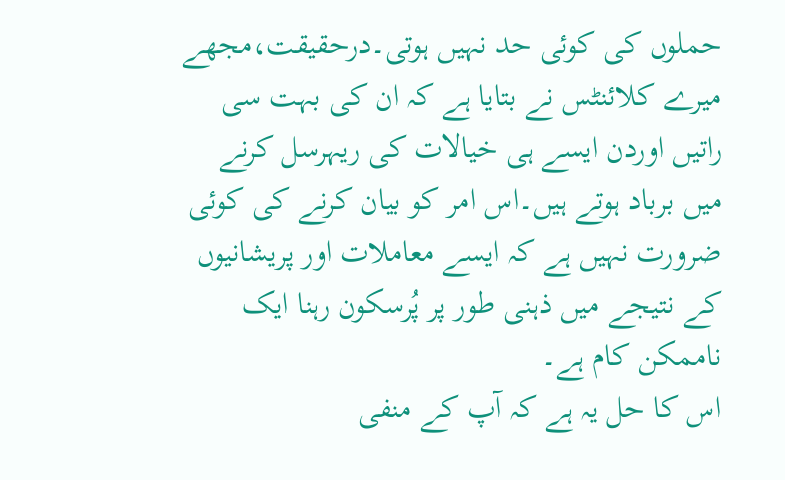حملوں کی کوئی حد نہیں ہوتی۔درحقیقت،مجھے میرے کلائنٹس نے بتایا ہے کہ ان کی بہت سی راتیں اوردن ایسے ہی خیالات کی ریہرسل کرنے میں برباد ہوتے ہیں۔اس امر کو بیان کرنے کی کوئی ضرورت نہیں ہے کہ ایسے معاملات اور پریشانیوں کے نتیجے میں ذہنی طور پر پُرسکون رہنا ایک ناممکن کام ہے۔
اس کا حل یہ ہے کہ آپ کے منفی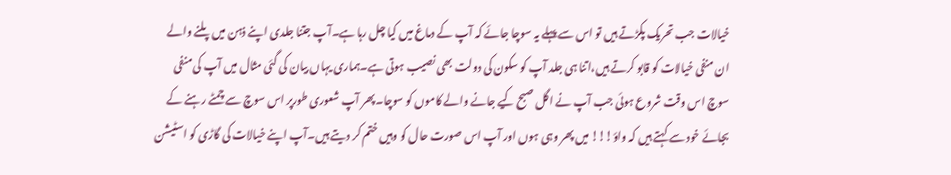خیالات جب تحریک پکڑتے ہیں تو اس سے پہلے یہ سوچا جائے کہ آپ کے دماغ میں کیا چل رہا ہے۔آپ جتنا جلدی اپنے ذہن میں پلنے والے ان منفی خیالات کو قابو کرتے ہیں،اتنا ہی جلد آپ کو سکون کی دولت بھی نصیب ہوتی ہے۔ہماری یہاں بیان کی گئی مثال میں آپ کی منفی سوچ اس وقت شروع ہوئی جب آپ نے اگل صبح کیے جانے والے کاموں کو سوچا۔پھر آپ شعوری طورپر اس سوچ سے چمٹے رہنے کے بجائے خود سے کہتے ہیں کہ واؤ!!! میں پھر وہی ہوں اور آپ اس صورت حال کو وہیں ختم کر دیتے ہیں۔آپ اپنے خیالات کی گاڑی کو اسٹیشن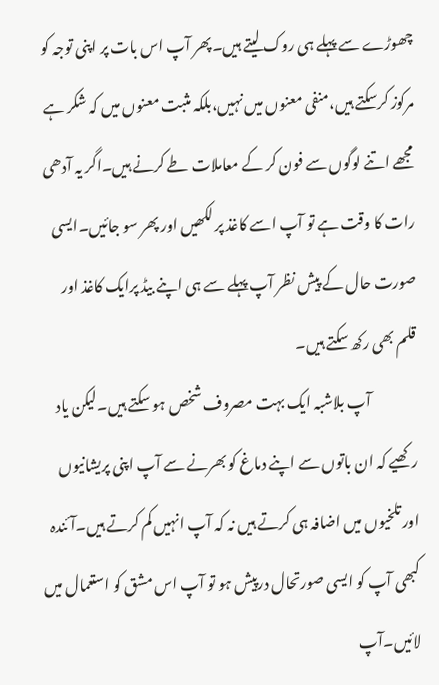چھوڑے سے پہلے ہی روک لیتے ہیں۔پھر آپ اس بات پر اپنی توجہ کو مرکوز کرسکتے ہیں،منفی معنوں میں نہیں،بلکہ مثبت معنوں میں کہ شکر ہے مجھے اتنے لوگوں سے فون کر کے معاملات طے کرنے ہیں۔اگر یہ آدھی رات کا وقت ہے تو آپ اسے کاغذ پر لکھیں اور پھر سو جائیں۔ایسی صورت حال کے پیش نظر آپ پہلے سے ہی اپنے بیڈ پرایک کاغذ اور قلم بھی رکھ سکتے ہیں۔
                آپ بلاشبہ ایک بہت مصروف شخص ہو سکتے ہیں۔لیکن یاد رکھیے کہ ان باتوں سے اپنے دماغ کو بھرنے سے آپ اپنی پریشانیوں اور تلخیوں میں اضافہ ہی کرتے ہیں نہ کہ آپ انہیں کم کرتے ہیں۔آئندہ کبھی آپ کو ایسی صورتحال درپیش ہو تو آپ اس مشق کو استعمال میں لائیں۔آپ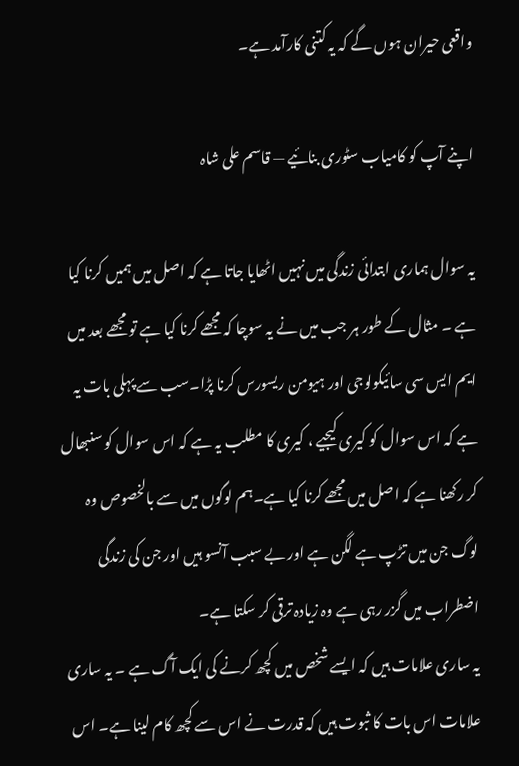واقعی حیران ہوں گے کہ یہ کتنی کارآمد ہے۔

اپنے آپ کو کامیاب سٹوری بنائیے — قاسم علی شاہ

یہ سوال ہماری ابتدائی زندگی میں نہیں اٹھایا جاتا ہے کہ اصل میں ہمیں کرنا کیا ہے ۔ مثال کے طور ہر جب میں نے یہ سوچا کہ مجھے کرنا کیا ہے تو مجھے بعد میں ایم ایس سی سائیکولوجی اور ہیومن ریسورس کرنا پڑا۔سب سے پہلی بات یہ ہے کہ اس سوال کو کیری کیجیے ، کیری کا مطلب یہ ہے کہ اس سوال کو سنبھال کر رکھنا ہے کہ اصل میں مجھے کرنا کیا ہے۔ہم لوگوں میں سے بالخصوص وہ لوگ جن میں تڑپ ہے لگن ہے اور بے سبب آنسو ہیں اور جن کی زندگی اضطراب میں گزر رہی ہے وہ زیادہ ترقی کر سکتا ہے۔
یہ ساری علامات ہیں کہ ایسے شخص میں کچھ کرنے کی ایک آگ ہے ۔ یہ ساری علامات اس بات کا ثبوت ہیں کہ قدرت نے اس سے کچھ کام لینا ہے۔ اس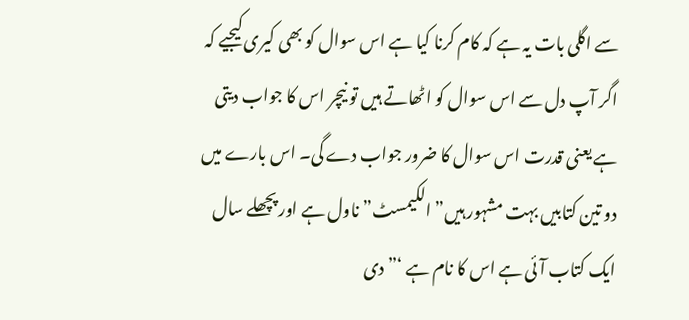سے اگلی بات یہ ہے کہ کام کرنا کیا ہے اس سوال کو بھی کیری کیجیے کہ اگر آپ دل سے اس سوال کو اٹھاتے ہیں تو نیچر اس کا جواب دیتی ہے یعنی قدرت اس سوال کا ضرور جواب دے گی۔ اس بارے میں دو تین کتابیں بہت مشہور ہیں” الکیمسٹ” ناول ہے اور پچھلے سال ایک کتاب آئی ہے اس کا نام ہے ‘”دی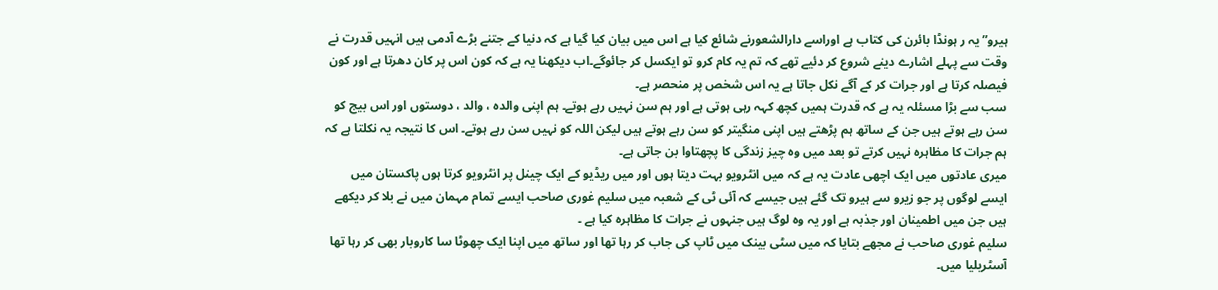ہیرو”یہ ر ہونڈا بائرن کی کتاب ہے اوراسے دارالشعورنے شائع کیا ہے اس میں بیان کیا گیا ہے کہ دنیا کے جتنے بڑے آدمی ہیں انہیں قدرت نے وقت سے پہلے اشارے دینے شروع کر دئیے تھے کہ تم یہ کام کرو تو ایکسل کر جائوگے۔اب دیکھنا یہ ہے کہ کون اس پر کان دھرتا ہے اور کون فیصلہ کرتا ہے اور جرات کر کے آگے نکل جاتا ہے یہ اس شخص پر منحصر ہے۔
سب سے بڑا مسئلہ یہ ہے کہ قدرت ہمیں کچھ کہہ رہی ہوتی ہے اور ہم سن نہیں رہے ہوتے۔ ہم اپنی والدہ ، والد ، دوستوں اور اس بیج کو سن رہے ہوتے ہیں جن کے ساتھ ہم پڑھتے ہیں اپنی منگیتر کو سن رہے ہوتے ہیں لیکن اللہ کو نہیں سن رہے ہوتے۔ اس کا نتیجہ یہ نکلتا ہے کہ ہم جرات کا مظاہرہ نہیں کرتے تو بعد میں وہ چیز زندگی کا پچھتاوا بن جاتی ہے۔
میری عادتوں میں ایک اچھی عادت یہ ہے کہ میں انٹرویو بہت دیتا ہوں اور میں ریڈیو کے ایک چینل پر انٹرویو کرتا ہوں پاکستان میں ایسے لوگوں پر جو زیرو سے ہیرو تک گئے ہیں جیسے کہ آئی ٹی کے شعبہ میں سلیم غوری صاحب ایسے تمام مہمان میں نے بلا کر دیکھے ہیں جن میں اطمینان اور جذبہ ہے اور یہ وہ لوگ ہیں جنہوں نے جرات کا مظاہرہ کیا ہے ۔
سلیم غوری صاحب نے مجھے بتایا کہ میں سٹی بینک میں ٹاپ کی جاب کر رہا تھا اور ساتھ میں اپنا ایک چھوٹا سا کاروبار بھی کر رہا تھا آسٹریلیا میں۔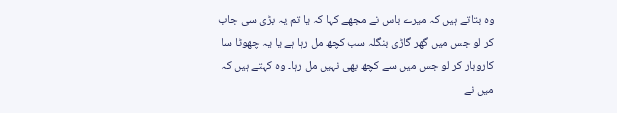وہ بتاتے ہیں کہ میرے باس نے مجھے کہا کہ یا تم یہ بڑی سی جاب کر لو جس میں گھر گاڑی بنگلہ سب کچھ مل رہا ہے یا یہ چھوٹا سا کاروبار کر لو جس میں سے کچھ بھی نہیں مل رہا۔ وہ کہتے ہیں کہ میں نے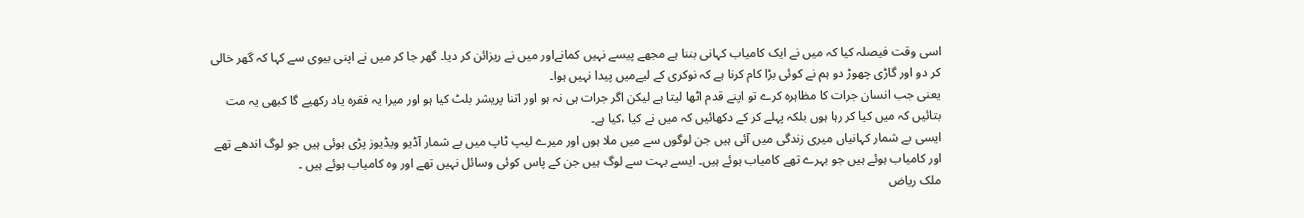اسی وقت فیصلہ کیا کہ میں نے ایک کامیاب کہانی بننا ہے مجھے پیسے نہیں کمانےاور میں نے ریزائن کر دیا۔ گھر جا کر میں نے اپنی بیوی سے کہا کہ گھر خالی کر دو اور گاڑی چھوڑ دو ہم نے کوئی بڑا کام کرنا ہے کہ نوکری کے لیےمیں پیدا نہیں ہوا۔
یعنی جب انسان جرات کا مظاہرہ کرے تو اپنے قدم اٹھا لیتا ہے لیکن اگر جرات ہی نہ ہو اور اتنا پریشر بلٹ کیا ہو اور میرا یہ فقرہ یاد رکھیے گا کبھی یہ مت بتائیں کہ میں کیا کر رہا ہوں بلکہ پہلے کر کے دکھائیں کہ میں نے کیا ،کیا ہے۔
ایسی بے شمار کہانیاں میری زندگی میں آئی ہیں جن لوگوں سے میں ملا ہوں اور میرے لیپ ٹاپ میں بے شمار آڈیو ویڈیوز پڑی ہوئی ہیں جو لوگ اندھے تھے اور کامیاب ہوئے ہیں جو بہرے تھے کامیاب ہوئے ہیں۔ ایسے بہت سے لوگ ہیں جن کے پاس کوئی وسائل نہیں تھے اور وہ کامیاب ہوئے ہیں ۔
ملک ریاض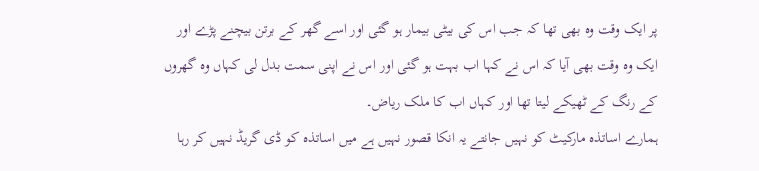پر ایک وقت وہ بھی تھا کہ جب اس کی بیٹی بیمار ہو گئی اور اسے گھر کے برتن بیچنے پڑے اور ایک وہ وقت بھی آیا کہ اس نے کہا اب بہت ہو گئی اور اس نے اپنی سمت بدل لی کہاں وہ گھروں کے رنگ کے ٹھیکے لیتا تھا اور کہاں اب کا ملک ریاض۔
ہمارے اساتذہ مارکیٹ کو نہیں جانتے یہ انکا قصور نہیں ہے میں اساتذہ کو ڈی گریڈ نہیں کر رہا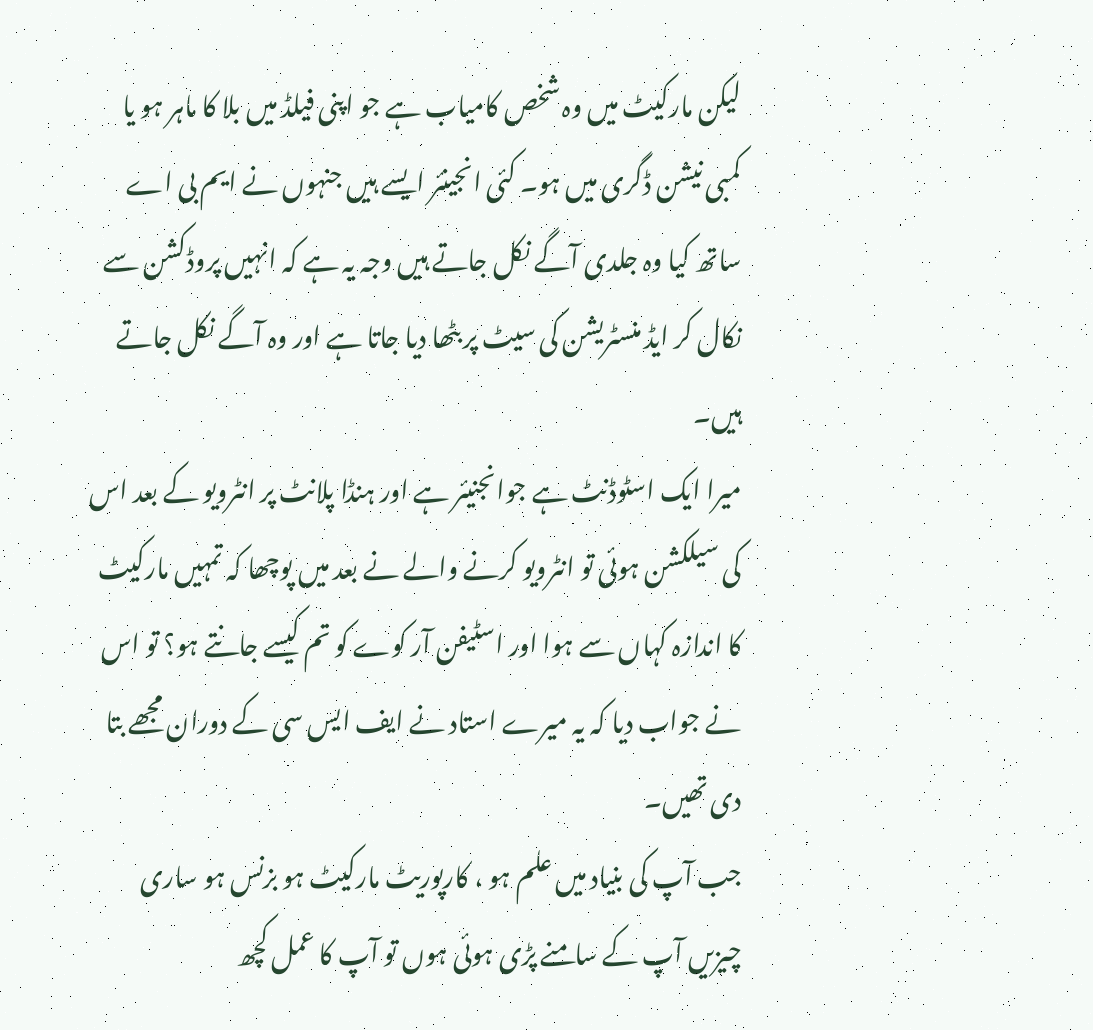لیکن مارکیٹ میں وہ شخص کامیاب ہے جو اپنی فیلڈ میں بلا کا ماہر ہو یا کمبی نیشن ڈگری میں ہو۔ کئی انجینئر ایسے ہیں جنہوں نے ایم بی اے ساتھ کیا وہ جلدی آگے نکل جاتے ہیں وجہ یہ ہے کہ انہیں پروڈکشن سے نکال کر ایڈ منسٹریشن کی سیٹ پر بٹھا دیا جاتا ہے اور وہ آگے نکل جاتے ہیں۔
میرا ایک اسٹوڈنٹ ہے جوانجنیئر ہے اور ہنڈا پلانٹ پر انٹرویو کے بعد اس کی سیلکشن ہوئی تو انٹرویو کرنے والے نے بعد میں پوچھا کہ تمہیں مارکیٹ کا اندازہ کہاں سے ہوا اور اسٹیفن آر کوے کو تم کیسے جانتے ہو؟ تو اس نے جواب دیا کہ یہ میرے استاد نے ایف ایس سی کے دوران مجھے بتا دی تھیں۔
جب آپ کی بنیاد میں علم ہو ، کارپوریٹ مارکیٹ ہو بزنس ہو ساری چیزیں آپ کے سامنے پڑی ہوئی ہوں تو آپ کا عمل کچھ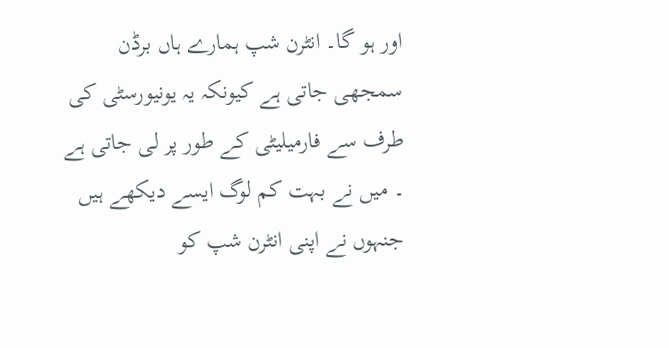اور ہو گا۔ انٹرن شپ ہمارے ہاں برڈن سمجھی جاتی ہے کیونکہ یہ یونیورسٹی کی طرف سے فارمیلیٹی کے طور پر لی جاتی ہے ۔ میں نے بہت کم لوگ ایسے دیکھے ہیں جنہوں نے اپنی انٹرن شپ کو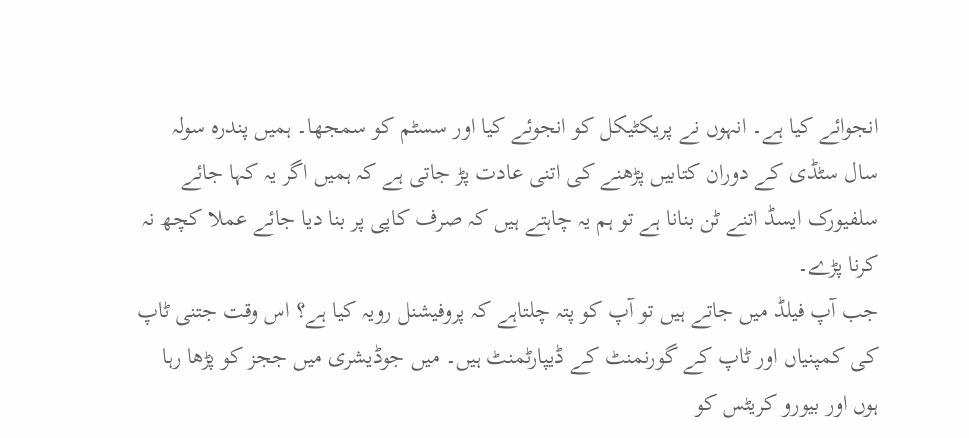انجوائے کیا ہے۔ انہوں نے پریکٹیکل کو انجوئے کیا اور سسٹم کو سمجھا۔ ہمیں پندرہ سولہ سال سٹڈی کے دوران کتابیں پڑھنے کی اتنی عادت پڑ جاتی ہے کہ ہمیں اگر یہ کہا جائے سلفیورک ایسڈ اتنے ٹن بنانا ہے تو ہم یہ چاہتے ہیں کہ صرف کاپی پر بنا دیا جائے عملا کچھ نہ کرنا پڑے۔
جب آپ فیلڈ میں جاتے ہیں تو آپ کو پتہ چلتاہے کہ پروفیشنل رویہ کیا ہے؟ اس وقت جتنی ٹاپ کی کمپنیاں اور ٹاپ کے گورنمنٹ کے ڈیپارٹمنٹ ہیں۔ میں جوڈیشری میں ججز کو پڑھا رہا ہوں اور بیورو کریٹس کو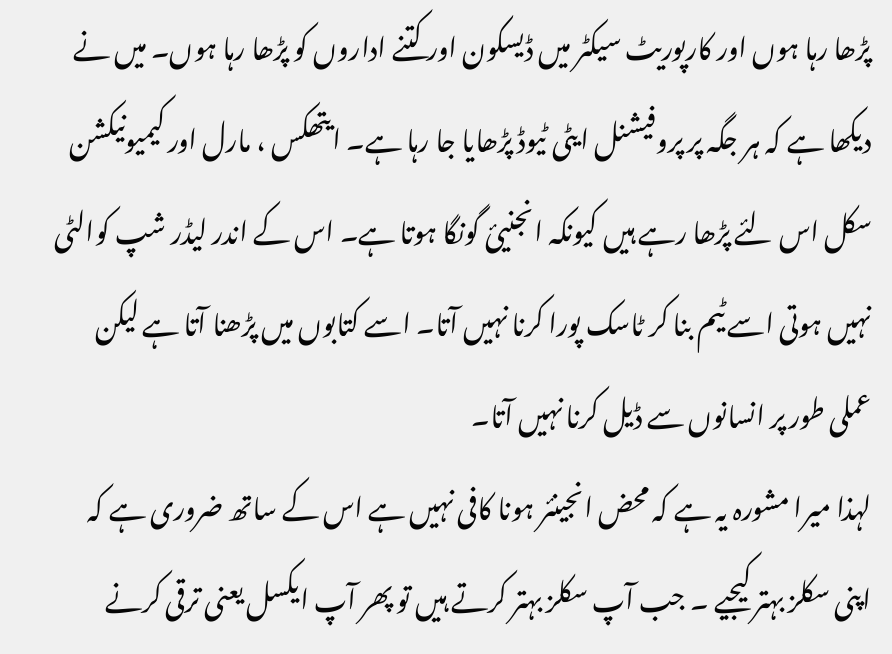پڑھا رہا ہوں اور کارپوریٹ سیکٹر میں ڈیسکون اور کتنے اداروں کو پڑھا رہا ہوں۔ میں نے دیکھا ہے کہ ہر جگہ پر پروفیشنل ایٹی ٹیوڈ پڑھایا جا رہا ہے۔ ایتھکس ، مارل اور کیمیونیکشن سکل اس لئے پڑھا رہے ہیں کیونکہ انجنیئ گونگا ہوتا ہے۔ اس کے اندر لیڈر شپ کوالٹی نہیں ہوتی اسے ٹیم بنا کر ٹاسک پورا کرنا نہیں آتا۔ اسے کتابوں میں پڑھنا آتا ہے لیکن عملی طور پر انسانوں سے ڈیل کرنا نہیں آتا۔
لہذا میرا مشورہ یہ ہے کہ محض انجینئر ہونا کافی نہیں ہے اس کے ساتھ ضروری ہے کہ اپنی سکلز بہتر کیجیے ۔ جب آپ سکلز بہتر کرتے ہیں تو پھر آپ ایکسل یعنی ترقی کرنے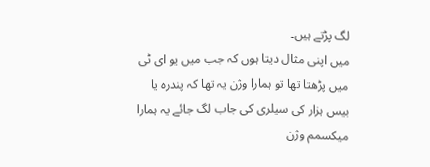لگ پڑتے ہیں۔
میں اپنی مثال دیتا ہوں کہ جب میں یو ای ٹی میں پڑھتا تھا تو ہمارا وژن یہ تھا کہ پندرہ یا بیس ہزار کی سیلری کی جاب لگ جائے یہ ہمارا میکسمم وژن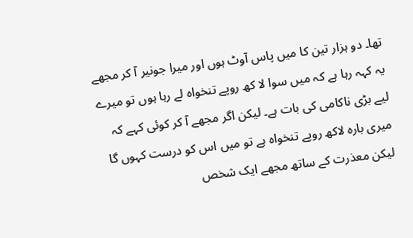تھا۔ دو ہزار تین کا میں پاس آوٹ ہوں اور میرا جونیر آ کر مجھے یہ کہہ رہا ہے کہ میں سوا لا کھ روپے تنخواہ لے رہا ہوں تو میرے لیے بڑی ناکامی کی بات ہے۔ لیکن اگر مجھے آ کر کوئی کہے کہ میری بارہ لاکھ روپے تنخواہ ہے تو میں اس کو درست کہوں گا لیکن معذرت کے ساتھ مجھے ایک شخص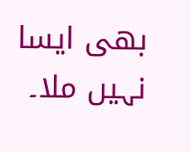بھی ایسا نہیں ملا۔